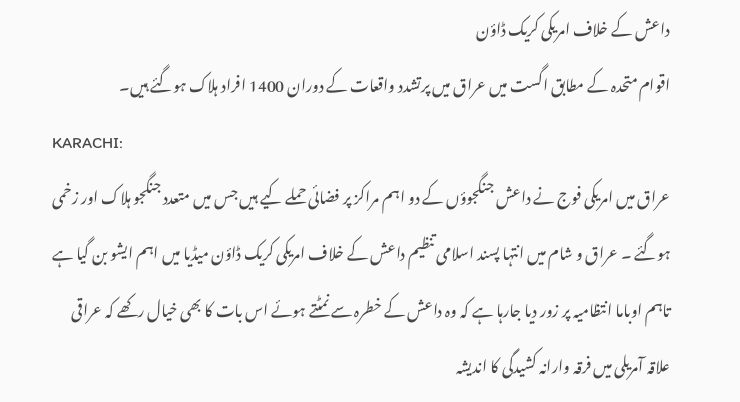داعش کے خلاف امریکی کریک ڈاؤن
اقوام متحدہ کے مطابق اگست میں عراق میں پرتشدد واقعات کے دوران 1400 افراد ہلاک ہوگئے ہیں۔
KARACHI:
عراق میں امریکی فوج نے داعش جنگجوؤں کے دو اہم مراکز پر فضائی حملے کیے ہیں جس میں متعدد جنگجو ہلاک اور زخمی ہوگئے ۔ عراق و شام میں انتہا پسند اسلامی تنظیم داعش کے خلاف امریکی کریک ڈاؤن میڈیا میں اہم ایشو بن گیا ہے تاہم اوباما انتظامیہ پر زور دیا جارہا ہے کہ وہ داعش کے خطرہ سے نمٹتے ہوئے اس بات کا بھی خیال رکھے کہ عراقی علاقہ آمریلی میں فرقہ وارانہ کشیدگی کا اندیشہ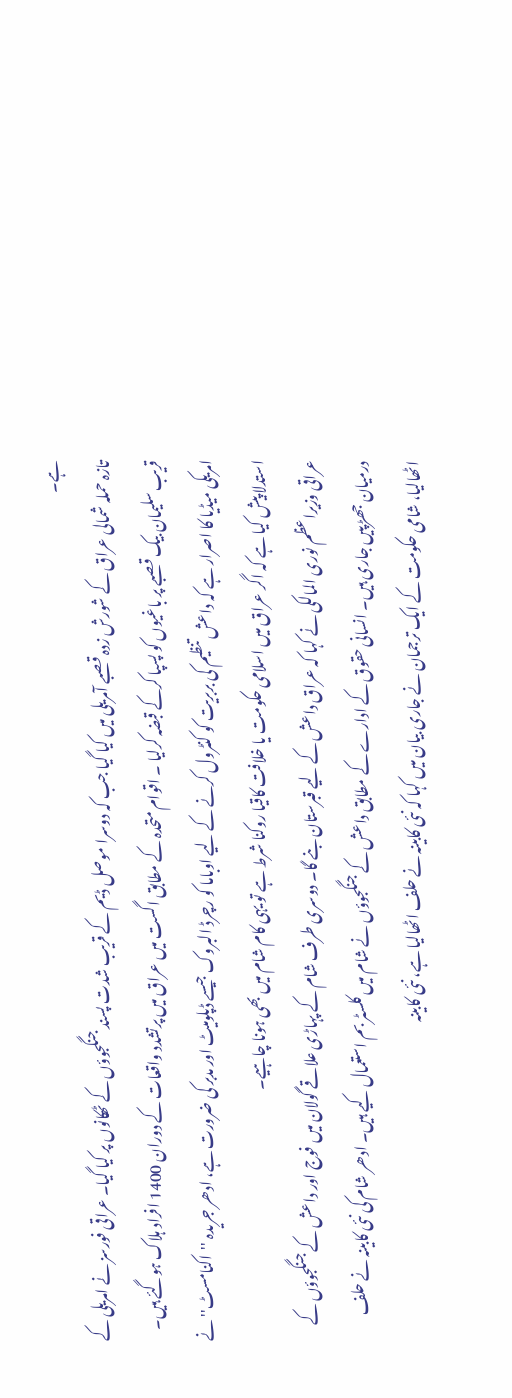ہے۔
تازہ حملہ شمالی عراق کے شورش زدہ قصبے آمریلی میں کیا گیا جب کہ دوسرا موصل ڈیم کے قریب شدت پسند جنگجوؤں کے ٹھکانوں پر کیا گیا۔ عراقی فورسز نے امریلی کے قریب سلیمان بیک قصبے پر باغیوں کو پسپا کرکے قبضہ کرلیا ۔ اقوام متحدہ کے مطابق اگست میں عراق میں پرتشدد واقعات کے دوران 1400 افراد ہلاک ہوگئے ہیں۔ امریکی میڈیا کا اصرار ہے کہ داعش تنظیم کی بربریت کو کنٹرول کرنے کے لیے اوباما کو رچرڈ البروک جیسے ڈپلومیٹ اور مدبر کی ضرورت ہے، ادھر جریدہ ''اکنامسٹ'' نے استدلا پیش کیا ہے کہ اگر عراق میں اسلامی حکومت یا خلافت کاقیا روکنا شرط ہے تو یہی کام شام میں بھی ہونا چاہیے۔
عراقی وزیراعظم نوری المالکی نے کہا کہ عراق داعش کے لیے قبرستان بنے گا۔ دوسری طرف شام کے پہاڑی علاقے گولان میں فوج اور داعش کے جنگجوؤں کے درمیان جھڑپیں جاری ہیں۔ انسانی حقوق کے ادارے کے مطابق داعش کے جنگجوؤں نے شام میں کلسٹر بم استعمال کیے ہیں۔ ادھر شام کی نئی کابینہ نے حلف اٹھالیا، شامی حکومت کے ایک ترجمان نے جاری بیان میں کہا کہ نئی کابینہ نے حلف اٹھالیا ہے، نئی کابینہ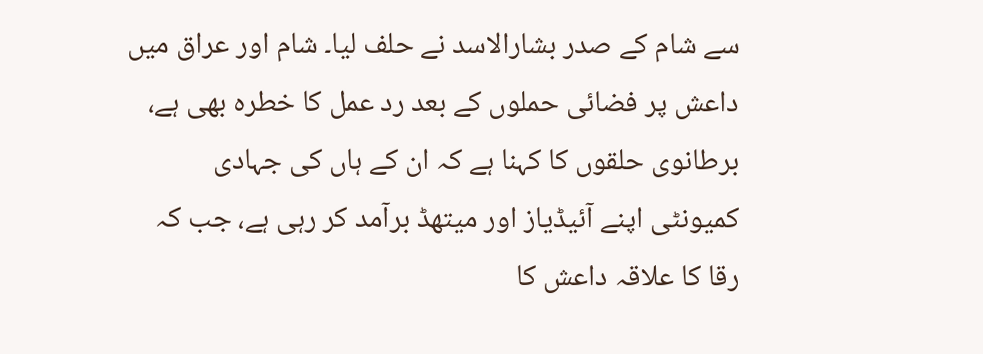سے شام کے صدر بشارالاسد نے حلف لیا۔ شام اور عراق میں داعش پر فضائی حملوں کے بعد رد عمل کا خطرہ بھی ہے، برطانوی حلقوں کا کہنا ہے کہ ان کے ہاں کی جہادی کمیونٹی اپنے آئیڈیاز اور میتھڈ برآمد کر رہی ہے، جب کہ رقا کا علاقہ داعش کا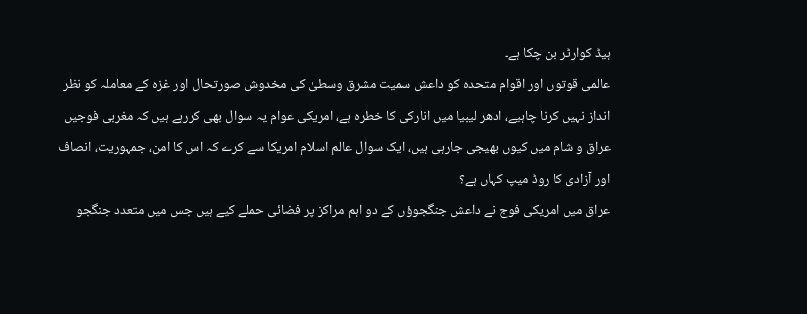ہیڈ کوارٹر بن چکا ہے۔
عالمی قوتوں اور اقوام متحدہ کو داعش سمیت مشرق وسطیٰ کی مخدوش صورتحال اور غزہ کے معاملہ کو نظر انداز نہیں کرنا چاہیے، ادھر لیبیا میں انارکی کا خطرہ ہے، امریکی عوام یہ سوال بھی کررہے ہیں کہ مغربی فوجیں عراق و شام میں کیوں بھیجی جارہی ہیں، ایک سوال عالم اسلام امریکا سے کرے کہ اس کا امن، جمہوریت، انصاف اور آزادی کا روڈ میپ کہاں ہے؟
عراق میں امریکی فوج نے داعش جنگجوؤں کے دو اہم مراکز پر فضائی حملے کیے ہیں جس میں متعدد جنگجو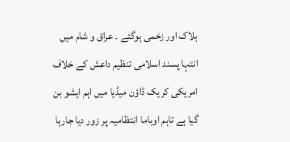ہلاک اور زخمی ہوگئے ۔ عراق و شام میں انتہا پسند اسلامی تنظیم داعش کے خلاف امریکی کریک ڈاؤن میڈیا میں اہم ایشو بن گیا ہے تاہم اوباما انتظامیہ پر زور دیا جارہا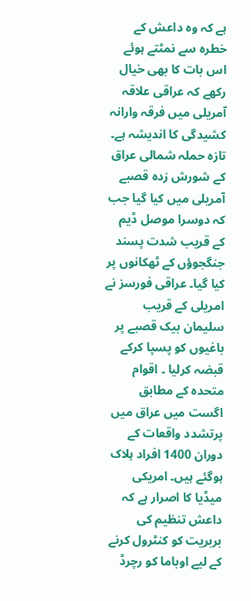ہے کہ وہ داعش کے خطرہ سے نمٹتے ہوئے اس بات کا بھی خیال رکھے کہ عراقی علاقہ آمریلی میں فرقہ وارانہ کشیدگی کا اندیشہ ہے۔
تازہ حملہ شمالی عراق کے شورش زدہ قصبے آمریلی میں کیا گیا جب کہ دوسرا موصل ڈیم کے قریب شدت پسند جنگجوؤں کے ٹھکانوں پر کیا گیا۔ عراقی فورسز نے امریلی کے قریب سلیمان بیک قصبے پر باغیوں کو پسپا کرکے قبضہ کرلیا ۔ اقوام متحدہ کے مطابق اگست میں عراق میں پرتشدد واقعات کے دوران 1400 افراد ہلاک ہوگئے ہیں۔ امریکی میڈیا کا اصرار ہے کہ داعش تنظیم کی بربریت کو کنٹرول کرنے کے لیے اوباما کو رچرڈ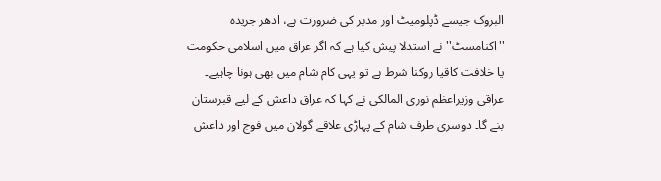البروک جیسے ڈپلومیٹ اور مدبر کی ضرورت ہے، ادھر جریدہ ''اکنامسٹ'' نے استدلا پیش کیا ہے کہ اگر عراق میں اسلامی حکومت یا خلافت کاقیا روکنا شرط ہے تو یہی کام شام میں بھی ہونا چاہیے۔
عراقی وزیراعظم نوری المالکی نے کہا کہ عراق داعش کے لیے قبرستان بنے گا۔ دوسری طرف شام کے پہاڑی علاقے گولان میں فوج اور داعش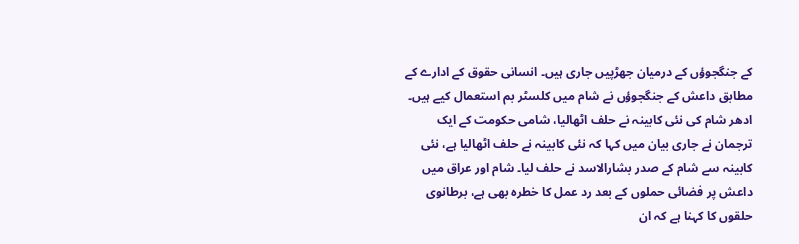کے جنگجوؤں کے درمیان جھڑپیں جاری ہیں۔ انسانی حقوق کے ادارے کے مطابق داعش کے جنگجوؤں نے شام میں کلسٹر بم استعمال کیے ہیں۔ ادھر شام کی نئی کابینہ نے حلف اٹھالیا، شامی حکومت کے ایک ترجمان نے جاری بیان میں کہا کہ نئی کابینہ نے حلف اٹھالیا ہے، نئی کابینہ سے شام کے صدر بشارالاسد نے حلف لیا۔ شام اور عراق میں داعش پر فضائی حملوں کے بعد رد عمل کا خطرہ بھی ہے، برطانوی حلقوں کا کہنا ہے کہ ان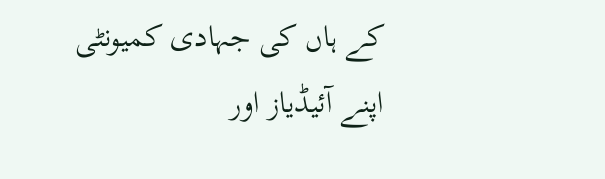کے ہاں کی جہادی کمیونٹی اپنے آئیڈیاز اور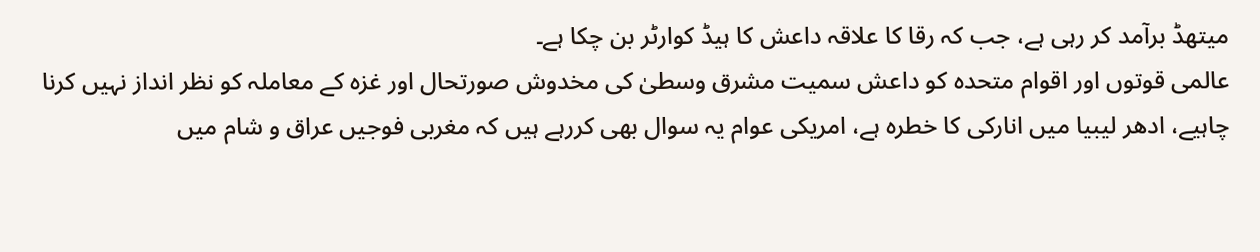میتھڈ برآمد کر رہی ہے، جب کہ رقا کا علاقہ داعش کا ہیڈ کوارٹر بن چکا ہے۔
عالمی قوتوں اور اقوام متحدہ کو داعش سمیت مشرق وسطیٰ کی مخدوش صورتحال اور غزہ کے معاملہ کو نظر انداز نہیں کرنا چاہیے، ادھر لیبیا میں انارکی کا خطرہ ہے، امریکی عوام یہ سوال بھی کررہے ہیں کہ مغربی فوجیں عراق و شام میں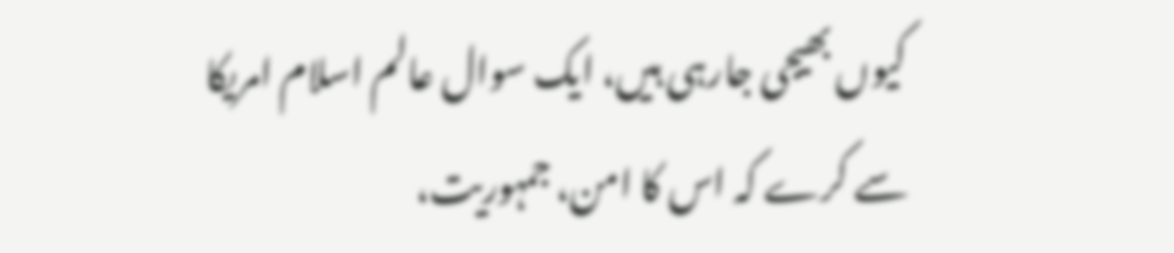کیوں بھیجی جارہی ہیں، ایک سوال عالم اسلام امریکا سے کرے کہ اس کا امن، جمہوریت،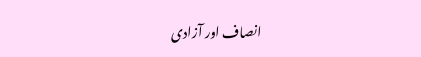انصاف اور آزادی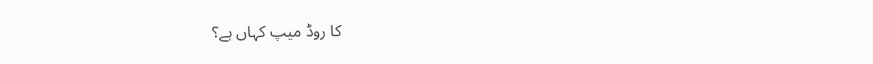کا روڈ میپ کہاں ہے؟